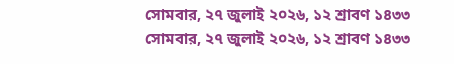সোমবার, ২৭ জুলাই ২০২৬, ১২ শ্রাবণ ১৪৩৩
সোমবার, ২৭ জুলাই ২০২৬, ১২ শ্রাবণ ১৪৩৩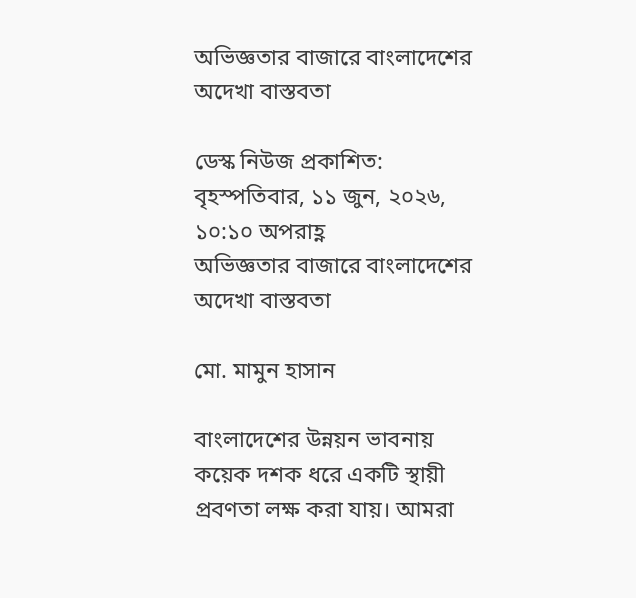অভিজ্ঞতার বাজারে বাংলাদেশের অদেখা বাস্তবতা

ডেস্ক নিউজ প্রকাশিত: বৃহস্পতিবার, ১১ জুন, ২০২৬, ১০:১০ অপরাহ্ণ
অভিজ্ঞতার বাজারে বাংলাদেশের অদেখা বাস্তবতা

মো. মামুন হাসান

বাংলাদেশের উন্নয়ন ভাবনায় কয়েক দশক ধরে একটি স্থায়ী প্রবণতা লক্ষ করা যায়। আমরা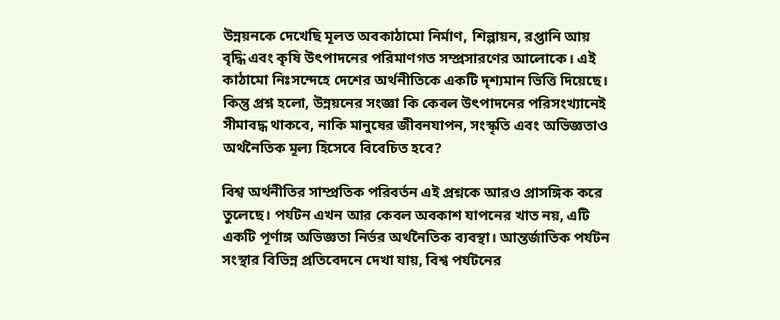উন্নয়নকে দেখেছি মূলত অবকাঠামো নির্মাণ, শিল্পায়ন, রপ্তানি আয় বৃদ্ধি এবং কৃষি উৎপাদনের পরিমাণগত সম্প্রসারণের আলোকে। এই কাঠামো নিঃসন্দেহে দেশের অর্থনীতিকে একটি দৃশ্যমান ভিত্তি দিয়েছে। কিন্তু প্রশ্ন হলো, উন্নয়নের সংজ্ঞা কি কেবল উৎপাদনের পরিসংখ্যানেই সীমাবদ্ধ থাকবে, নাকি মানুষের জীবনযাপন, সংস্কৃতি এবং অভিজ্ঞতাও অর্থনৈতিক মূল্য হিসেবে বিবেচিত হবে?

বিশ্ব অর্থনীতির সাম্প্রতিক পরিবর্তন এই প্রশ্নকে আরও প্রাসঙ্গিক করে তুলেছে। পর্যটন এখন আর কেবল অবকাশ যাপনের খাত নয়, এটি একটি পূর্ণাঙ্গ অভিজ্ঞতা নির্ভর অর্থনৈতিক ব্যবস্থা। আন্তর্জাতিক পর্যটন সংস্থার বিভিন্ন প্রতিবেদনে দেখা যায়, বিশ্ব পর্যটনের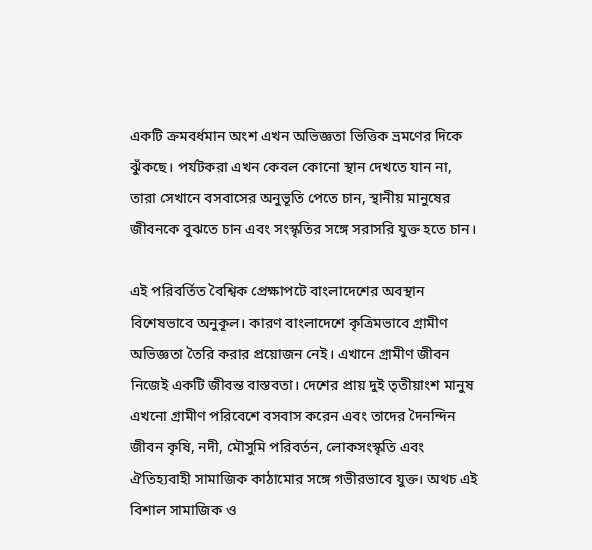একটি ক্রমবর্ধমান অংশ এখন অভিজ্ঞতা ভিত্তিক ভ্রমণের দিকে ঝুঁকছে। পর্যটকরা এখন কেবল কোনো স্থান দেখতে যান না, তারা সেখানে বসবাসের অনুভূতি পেতে চান, স্থানীয় মানুষের জীবনকে বুঝতে চান এবং সংস্কৃতির সঙ্গে সরাসরি যুক্ত হতে চান।

এই পরিবর্তিত বৈশ্বিক প্রেক্ষাপটে বাংলাদেশের অবস্থান বিশেষভাবে অনুকূল। কারণ বাংলাদেশে কৃত্রিমভাবে গ্রামীণ অভিজ্ঞতা তৈরি করার প্রয়োজন নেই। এখানে গ্রামীণ জীবন নিজেই একটি জীবন্ত বাস্তবতা। দেশের প্রায় দুই তৃতীয়াংশ মানুষ এখনো গ্রামীণ পরিবেশে বসবাস করেন এবং তাদের দৈনন্দিন জীবন কৃষি, নদী, মৌসুমি পরিবর্তন, লোকসংস্কৃতি এবং ঐতিহ্যবাহী সামাজিক কাঠামোর সঙ্গে গভীরভাবে যুক্ত। অথচ এই বিশাল সামাজিক ও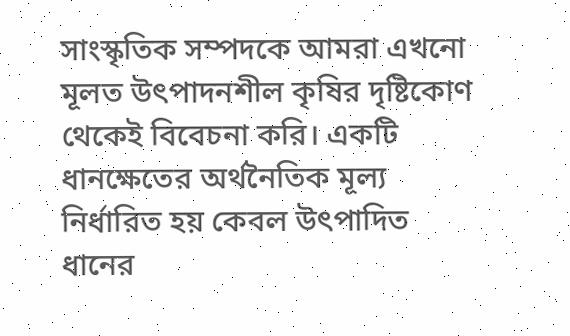সাংস্কৃতিক সম্পদকে আমরা এখনো মূলত উৎপাদনশীল কৃষির দৃষ্টিকোণ থেকেই বিবেচনা করি। একটি ধানক্ষেতের অর্থনৈতিক মূল্য নির্ধারিত হয় কেবল উৎপাদিত ধানের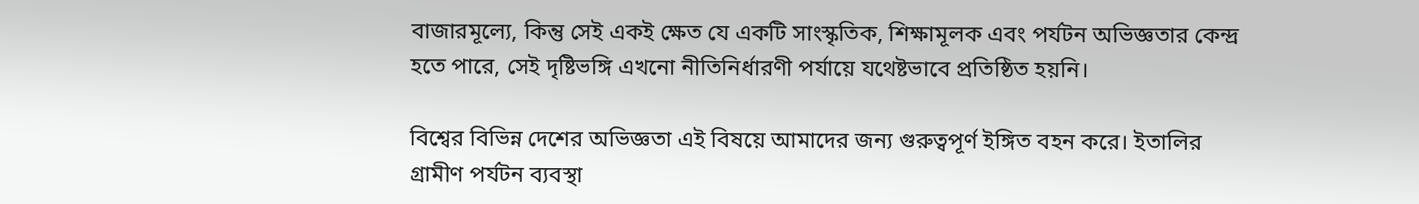বাজারমূল্যে, কিন্তু সেই একই ক্ষেত যে একটি সাংস্কৃতিক, শিক্ষামূলক এবং পর্যটন অভিজ্ঞতার কেন্দ্র হতে পারে, সেই দৃষ্টিভঙ্গি এখনো নীতিনির্ধারণী পর্যায়ে যথেষ্টভাবে প্রতিষ্ঠিত হয়নি।

বিশ্বের বিভিন্ন দেশের অভিজ্ঞতা এই বিষয়ে আমাদের জন্য গুরুত্বপূর্ণ ইঙ্গিত বহন করে। ইতালির গ্রামীণ পর্যটন ব্যবস্থা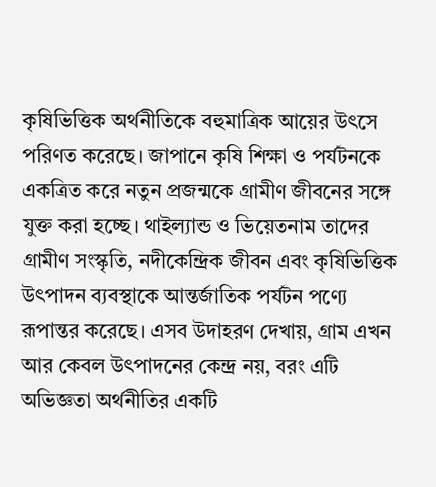কৃষিভিত্তিক অর্থনীতিকে বহুমাত্রিক আয়ের উৎসে পরিণত করেছে। জাপানে কৃষি শিক্ষা ও পর্যটনকে একত্রিত করে নতুন প্রজন্মকে গ্রামীণ জীবনের সঙ্গে যুক্ত করা হচ্ছে। থাইল্যান্ড ও ভিয়েতনাম তাদের গ্রামীণ সংস্কৃতি, নদীকেন্দ্রিক জীবন এবং কৃষিভিত্তিক উৎপাদন ব্যবস্থাকে আন্তর্জাতিক পর্যটন পণ্যে রূপান্তর করেছে। এসব উদাহরণ দেখায়, গ্রাম এখন আর কেবল উৎপাদনের কেন্দ্র নয়, বরং এটি অভিজ্ঞতা অর্থনীতির একটি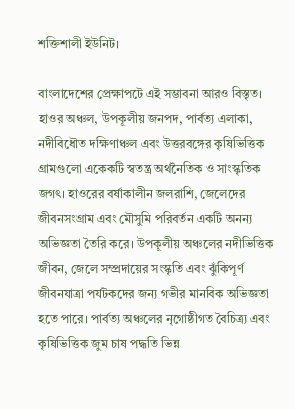শক্তিশালী ইউনিট।

বাংলাদেশের প্রেক্ষাপটে এই সম্ভাবনা আরও বিস্তৃত। হাওর অঞ্চল, উপকূলীয় জনপদ, পার্বত্য এলাকা, নদীবিধৌত দক্ষিণাঞ্চল এবং উত্তরবঙ্গের কৃষিভিত্তিক গ্রামগুলো একেকটি স্বতন্ত্র অর্থনৈতিক ও সাংস্কৃতিক জগৎ। হাওরের বর্ষাকালীন জলরাশি, জেলেদের জীবনসংগ্রাম এবং মৌসুমি পরিবর্তন একটি অনন্য অভিজ্ঞতা তৈরি করে। উপকূলীয় অঞ্চলের নদীভিত্তিক জীবন, জেলে সম্প্রদায়ের সংস্কৃতি এবং ঝুঁকিপূর্ণ জীবনযাত্রা পর্যটকদের জন্য গভীর মানবিক অভিজ্ঞতা হতে পারে। পার্বত্য অঞ্চলের নৃগোষ্ঠীগত বৈচিত্র্য এবং কৃষিভিত্তিক জুম চাষ পদ্ধতি ভিন্ন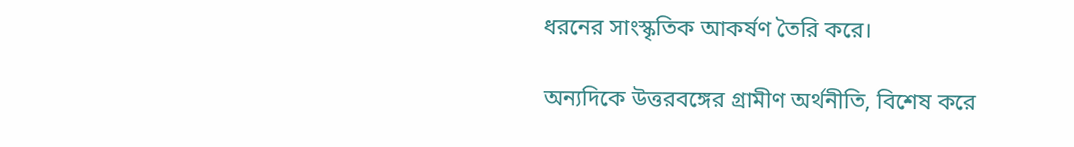ধরনের সাংস্কৃতিক আকর্ষণ তৈরি করে।

অন্যদিকে উত্তরবঙ্গের গ্রামীণ অর্থনীতি, বিশেষ করে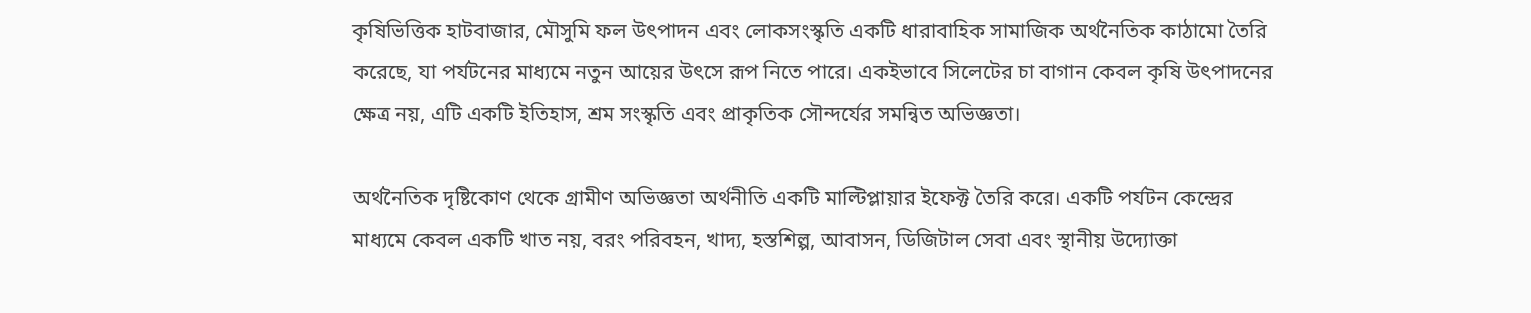কৃষিভিত্তিক হাটবাজার, মৌসুমি ফল উৎপাদন এবং লোকসংস্কৃতি একটি ধারাবাহিক সামাজিক অর্থনৈতিক কাঠামো তৈরি করেছে, যা পর্যটনের মাধ্যমে নতুন আয়ের উৎসে রূপ নিতে পারে। একইভাবে সিলেটের চা বাগান কেবল কৃষি উৎপাদনের ক্ষেত্র নয়, এটি একটি ইতিহাস, শ্রম সংস্কৃতি এবং প্রাকৃতিক সৌন্দর্যের সমন্বিত অভিজ্ঞতা।

অর্থনৈতিক দৃষ্টিকোণ থেকে গ্রামীণ অভিজ্ঞতা অর্থনীতি একটি মাল্টিপ্লায়ার ইফেক্ট তৈরি করে। একটি পর্যটন কেন্দ্রের মাধ্যমে কেবল একটি খাত নয়, বরং পরিবহন, খাদ্য, হস্তশিল্প, আবাসন, ডিজিটাল সেবা এবং স্থানীয় উদ্যোক্তা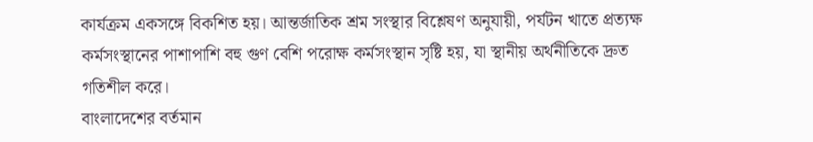কার্যক্রম একসঙ্গে বিকশিত হয়। আন্তর্জাতিক শ্রম সংস্থার বিশ্লেষণ অনুযায়ী, পর্যটন খাতে প্রত্যক্ষ কর্মসংস্থানের পাশাপাশি বহু গুণ বেশি পরোক্ষ কর্মসংস্থান সৃষ্টি হয়, যা স্থানীয় অর্থনীতিকে দ্রুত গতিশীল করে।
বাংলাদেশের বর্তমান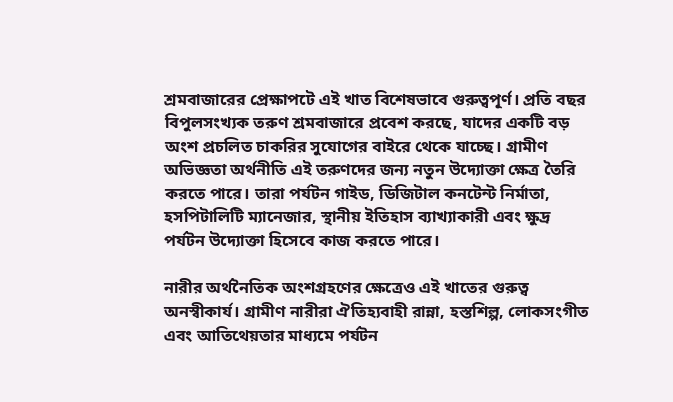শ্রমবাজারের প্রেক্ষাপটে এই খাত বিশেষভাবে গুরুত্বপূর্ণ। প্রতি বছর বিপুলসংখ্যক তরুণ শ্রমবাজারে প্রবেশ করছে, যাদের একটি বড় অংশ প্রচলিত চাকরির সুযোগের বাইরে থেকে যাচ্ছে। গ্রামীণ অভিজ্ঞতা অর্থনীতি এই তরুণদের জন্য নতুন উদ্যোক্তা ক্ষেত্র তৈরি করতে পারে। তারা পর্যটন গাইড, ডিজিটাল কনটেন্ট নির্মাতা, হসপিটালিটি ম্যানেজার, স্থানীয় ইতিহাস ব্যাখ্যাকারী এবং ক্ষুদ্র পর্যটন উদ্যোক্তা হিসেবে কাজ করতে পারে।

নারীর অর্থনৈতিক অংশগ্রহণের ক্ষেত্রেও এই খাতের গুরুত্ব অনস্বীকার্য। গ্রামীণ নারীরা ঐতিহ্যবাহী রান্না, হস্তশিল্প, লোকসংগীত এবং আতিথেয়তার মাধ্যমে পর্যটন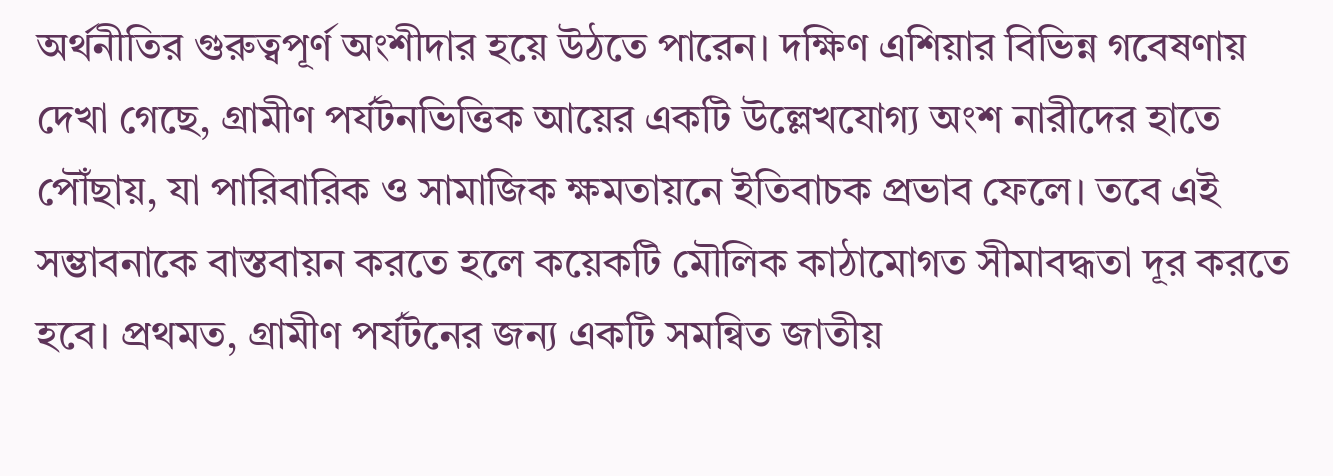অর্থনীতির গুরুত্বপূর্ণ অংশীদার হয়ে উঠতে পারেন। দক্ষিণ এশিয়ার বিভিন্ন গবেষণায় দেখা গেছে, গ্রামীণ পর্যটনভিত্তিক আয়ের একটি উল্লেখযোগ্য অংশ নারীদের হাতে পৌঁছায়, যা পারিবারিক ও সামাজিক ক্ষমতায়নে ইতিবাচক প্রভাব ফেলে। তবে এই সম্ভাবনাকে বাস্তবায়ন করতে হলে কয়েকটি মৌলিক কাঠামোগত সীমাবদ্ধতা দূর করতে হবে। প্রথমত, গ্রামীণ পর্যটনের জন্য একটি সমন্বিত জাতীয়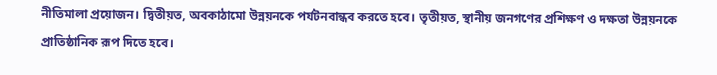নীতিমালা প্রয়োজন। দ্বিতীয়ত, অবকাঠামো উন্নয়নকে পর্যটনবান্ধব করতে হবে। তৃতীয়ত, স্থানীয় জনগণের প্রশিক্ষণ ও দক্ষতা উন্নয়নকে প্রাতিষ্ঠানিক রূপ দিতে হবে।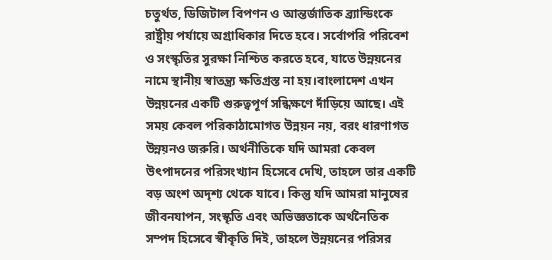চতুর্থত, ডিজিটাল বিপণন ও আন্তর্জাতিক ব্র্যান্ডিংকে রাষ্ট্রীয় পর্যায়ে অগ্রাধিকার দিতে হবে। সর্বোপরি পরিবেশ ও সংস্কৃতির সুরক্ষা নিশ্চিত করতে হবে, যাতে উন্নয়নের নামে স্থানীয় স্বাতন্ত্র্য ক্ষতিগ্রস্ত না হয়।বাংলাদেশ এখন উন্নয়নের একটি গুরুত্বপূর্ণ সন্ধিক্ষণে দাঁড়িয়ে আছে। এই সময় কেবল পরিকাঠামোগত উন্নয়ন নয়, বরং ধারণাগত উন্নয়নও জরুরি। অর্থনীতিকে যদি আমরা কেবল উৎপাদনের পরিসংখ্যান হিসেবে দেখি, তাহলে তার একটি বড় অংশ অদৃশ্য থেকে যাবে। কিন্তু যদি আমরা মানুষের জীবনযাপন, সংস্কৃতি এবং অভিজ্ঞতাকে অর্থনৈতিক সম্পদ হিসেবে স্বীকৃতি দিই, তাহলে উন্নয়নের পরিসর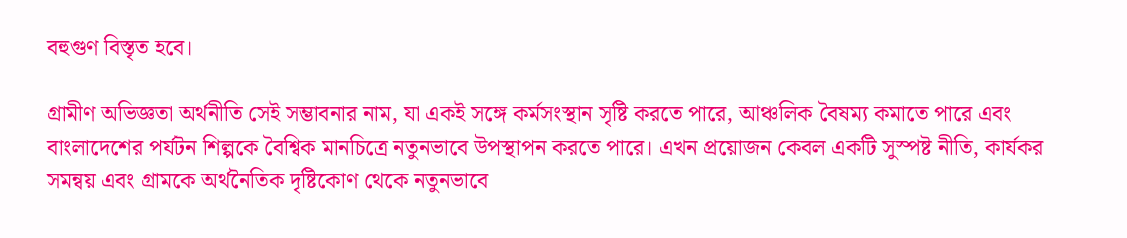বহুগুণ বিস্তৃত হবে।

গ্রামীণ অভিজ্ঞতা অর্থনীতি সেই সম্ভাবনার নাম, যা একই সঙ্গে কর্মসংস্থান সৃষ্টি করতে পারে, আঞ্চলিক বৈষম্য কমাতে পারে এবং বাংলাদেশের পর্যটন শিল্পকে বৈশ্বিক মানচিত্রে নতুনভাবে উপস্থাপন করতে পারে। এখন প্রয়োজন কেবল একটি সুস্পষ্ট নীতি, কার্যকর সমন্বয় এবং গ্রামকে অর্থনৈতিক দৃষ্টিকোণ থেকে নতুনভাবে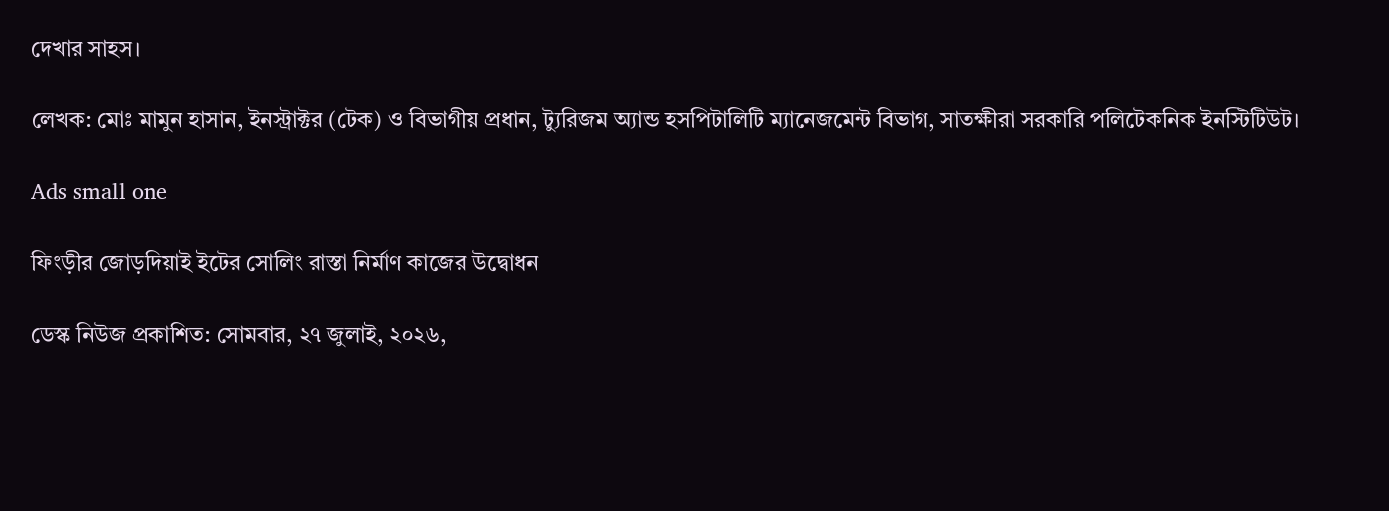দেখার সাহস।

লেখক: মোঃ মামুন হাসান, ইনস্ট্রাক্টর (টেক) ও বিভাগীয় প্রধান, ট্যুরিজম অ্যান্ড হসপিটালিটি ম্যানেজমেন্ট বিভাগ, সাতক্ষীরা সরকারি পলিটেকনিক ইনস্টিটিউট।

Ads small one

ফিংড়ীর জোড়দিয়াই ইটের সোলিং রাস্তা নির্মাণ কাজের উদ্বোধন

ডেস্ক নিউজ প্রকাশিত: সোমবার, ২৭ জুলাই, ২০২৬,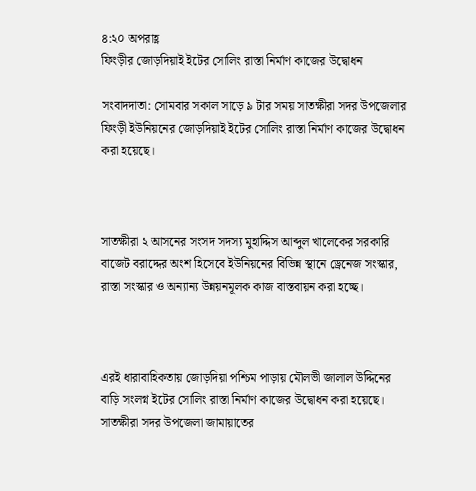৪:২০ অপরাহ্ণ
ফিংড়ীর জোড়দিয়াই ইটের সোলিং রাস্তা নির্মাণ কাজের উদ্বোধন

সংবাদদাতা: সোমবার সকাল সাড়ে ৯ টার সময় সাতক্ষীরা সদর উপজেলার ফিংড়ী ইউনিয়নের জোড়দিয়াই ইটের সোলিং রাস্তা নির্মাণ কাজের উদ্বোধন করা হয়েছে।



সাতক্ষীরা ২ আসনের সংসদ সদস্য মুহাদ্দিস আব্দুল খালেকের সরকারি বাজেট বরাদ্দের অংশ হিসেবে ইউনিয়নের বিভিন্ন স্থানে ড্রেনেজ সংস্কার, রাস্তা সংস্কার ও অন্যান্য উন্নয়নমূলক কাজ বাস্তবায়ন করা হচ্ছে।



এরই ধারাবাহিকতায় জোড়দিয়া পশ্চিম পাড়ায় মৌলভী জালাল উদ্দিনের বাড়ি সংলগ্ন ইটের সোলিং রাস্তা নির্মাণ কাজের উদ্বোধন করা হয়েছে। সাতক্ষীরা সদর উপজেলা জামায়াতের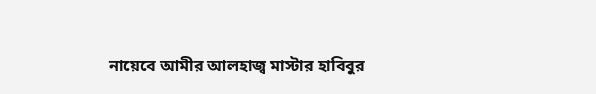নায়েবে আমীর আলহাজ্ব মাস্টার হাবিবুর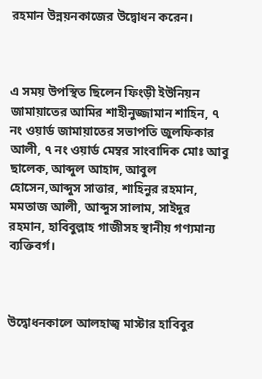রহমান উন্নয়নকাজের উদ্বোধন করেন।



এ সময় উপস্থিত ছিলেন ফিংড়ী ইউনিয়ন জামায়াতের আমির শাহীনুজ্জামান শাহিন, ৭ নং ওয়ার্ড জামায়াতের সভাপতি জুলফিকার আলী, ৭ নং ওয়ার্ড মেম্বর সাংবাদিক মোঃ আবু ছালেক, আব্দুল আহাদ, আবুল হোসেন,আব্দুস সাত্তার, শাহিনুর রহমান, মমতাজ আলী, আব্দুস সালাম, সাইদুর রহমান, হাবিবুল্লাহ গাজীসহ স্থানীয় গণ্যমান্য ব্যক্তিবর্গ।



উদ্বোধনকালে আলহাজ্ব মাস্টার হাবিবুর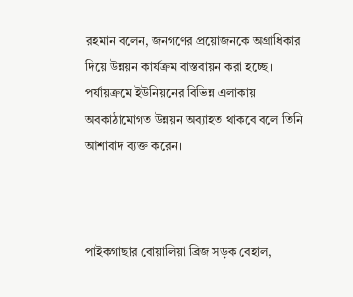রহমান বলেন, জনগণের প্রয়োজনকে অগ্রাধিকার দিয়ে উন্নয়ন কার্যক্রম বাস্তবায়ন করা হচ্ছে। পর্যায়ক্রমে ইউনিয়নের বিভিন্ন এলাকায় অবকাঠামোগত উন্নয়ন অব্যাহত থাকবে বলে তিনি আশাবাদ ব্যক্ত করেন।



পাইকগাছার বোয়ালিয়া ব্রিজ সড়ক বেহাল,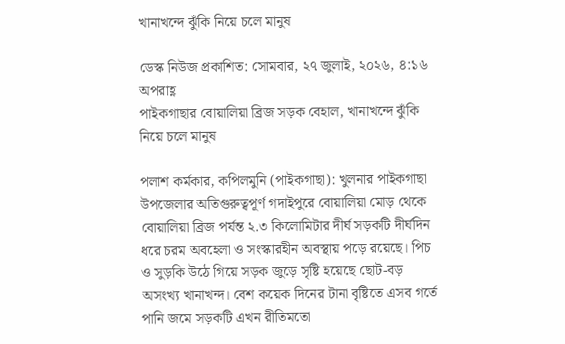খানাখন্দে ঝুঁকি নিয়ে চলে মানুষ

ডেস্ক নিউজ প্রকাশিত: সোমবার, ২৭ জুলাই, ২০২৬, ৪:১৬ অপরাহ্ণ
পাইকগাছার বোয়ালিয়া ব্রিজ সড়ক বেহাল, খানাখন্দে ঝুঁকি নিয়ে চলে মানুষ

পলাশ কর্মকার, কপিলমুনি (পাইকগাছা): খুলনার পাইকগাছা উপজেলার অতিগুরুত্বপূর্ণ গদাইপুরে বোয়ালিয়া মোড় থেকে বোয়ালিয়া ব্রিজ পর্যন্ত ২.৩ কিলোমিটার দীর্ঘ সড়কটি দীর্ঘদিন ধরে চরম অবহেলা ও সংস্কারহীন অবস্থায় পড়ে রয়েছে। পিচ ও সুড়কি উঠে গিয়ে সড়ক জুড়ে সৃষ্টি হয়েছে ছোট-বড় অসংখ্য খানাখন্দ। বেশ কয়েক দিনের টানা বৃষ্টিতে এসব গর্তে পানি জমে সড়কটি এখন রীতিমতো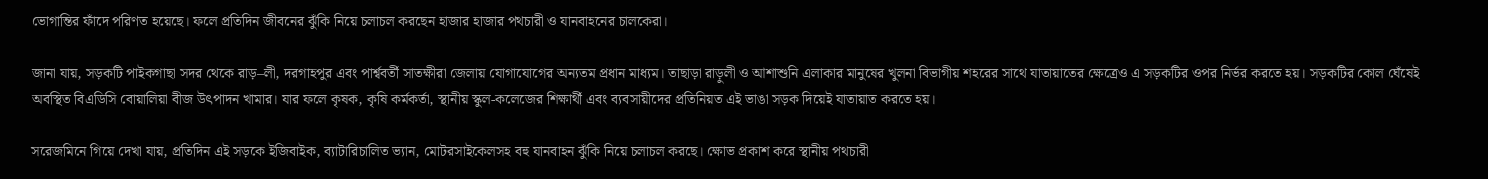ভোগান্তির ফাঁদে পরিণত হয়েছে। ফলে প্রতিদিন জীবনের ঝুঁকি নিয়ে চলাচল করছেন হাজার হাজার পথচারী ও যানবাহনের চালকেরা।

জানা যায়, সড়কটি পাইকগাছা সদর থেকে রাড়–লী, দরগাহপুর এবং পার্শ্ববর্তী সাতক্ষীরা জেলায় যোগাযোগের অন্যতম প্রধান মাধ্যম। তাছাড়া রাড়ুলী ও আশাশুনি এলাকার মানুষের খুলনা বিভাগীয় শহরের সাথে যাতায়াতের ক্ষেত্রেও এ সড়কটির ওপর নির্ভর করতে হয়। সড়কটির কোল ঘেঁষেই অবস্থিত বিএডিসি বোয়ালিয়া বীজ উৎপাদন খামার। যার ফলে কৃষক, কৃষি কর্মকর্তা, স্থানীয় স্কুল-কলেজের শিক্ষার্থী এবং ব্যবসায়ীদের প্রতিনিয়ত এই ভাঙা সড়ক দিয়েই যাতায়াত করতে হয়।

সরেজমিনে গিয়ে দেখা যায়, প্রতিদিন এই সড়কে ইজিবাইক, ব্যাটারিচালিত ভ্যান, মোটরসাইকেলসহ বহু যানবাহন ঝুঁকি নিয়ে চলাচল করছে। ক্ষোভ প্রকাশ করে স্থানীয় পথচারী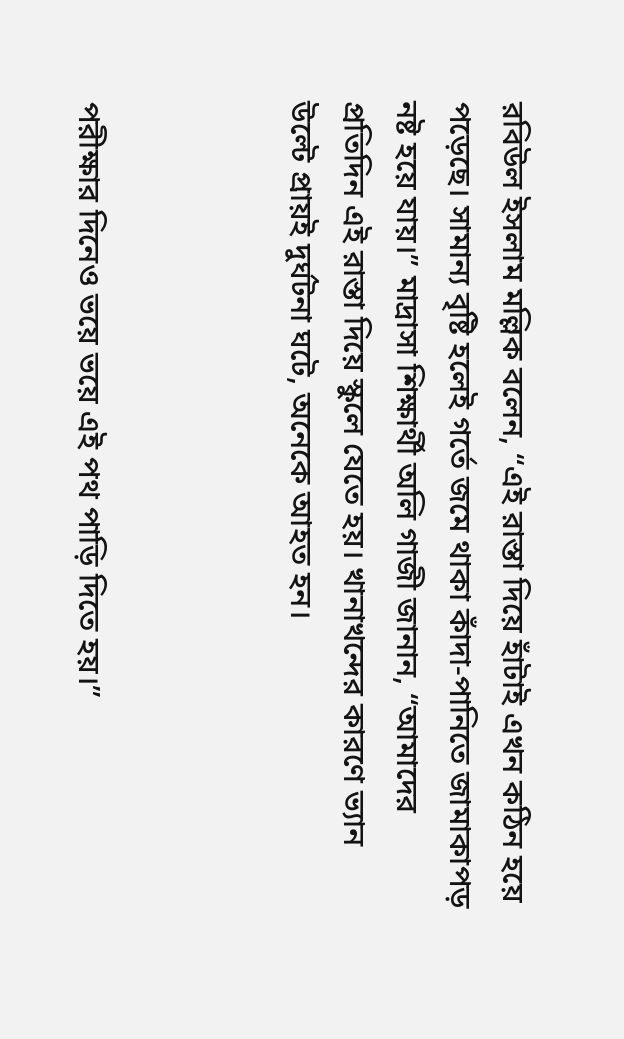রবিউল ইসলাম মল্লিক বলেন, “এই রাস্তা দিয়ে হাঁটাই এখন কঠিন হয়ে পড়েছে। সামান্য বৃষ্টি হলেই গর্তে জমে থাকা কাঁদা-পানিতে জামাকাপড় নষ্ট হয়ে যায়।” মাদ্রাসা শিক্ষার্থী অলি গাজী জানান, “আমাদের প্রতিদিন এই রাস্তা দিয়ে স্কুলে যেতে হয়। খানাখন্দের কারণে ভ্যান উল্টে প্রায়ই দুর্ঘটনা ঘটে, অনেকে আহত হন।



পরীক্ষার দিনেও ভয়ে ভয়ে এই পথ পাড়ি দিতে হয়।”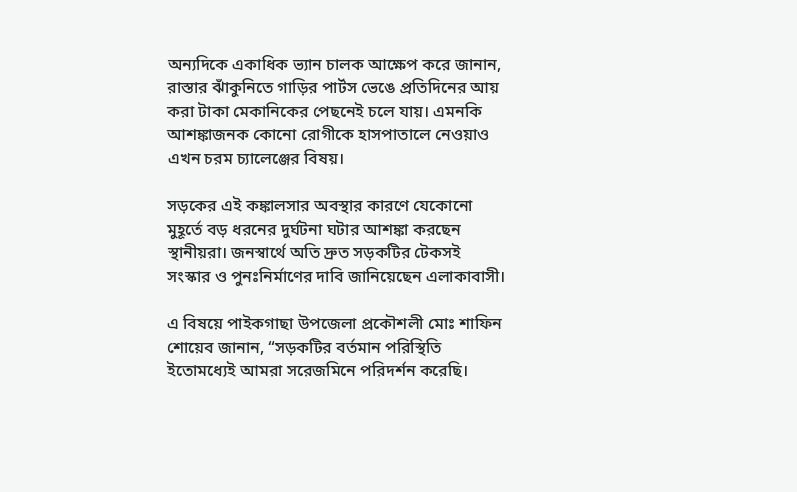অন্যদিকে একাধিক ভ্যান চালক আক্ষেপ করে জানান, রাস্তার ঝাঁকুনিতে গাড়ির পার্টস ভেঙে প্রতিদিনের আয় করা টাকা মেকানিকের পেছনেই চলে যায়। এমনকি আশঙ্কাজনক কোনো রোগীকে হাসপাতালে নেওয়াও এখন চরম চ্যালেঞ্জের বিষয়।

সড়কের এই কঙ্কালসার অবস্থার কারণে যেকোনো মুহূর্তে বড় ধরনের দুর্ঘটনা ঘটার আশঙ্কা করছেন স্থানীয়রা। জনস্বার্থে অতি দ্রুত সড়কটির টেকসই সংস্কার ও পুনঃনির্মাণের দাবি জানিয়েছেন এলাকাবাসী।

এ বিষয়ে পাইকগাছা উপজেলা প্রকৌশলী মোঃ শাফিন শোয়েব জানান, “সড়কটির বর্তমান পরিস্থিতি ইতোমধ্যেই আমরা সরেজমিনে পরিদর্শন করেছি।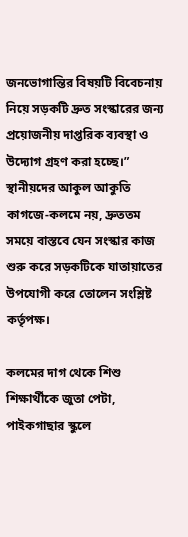জনভোগান্তির বিষয়টি বিবেচনায় নিয়ে সড়কটি দ্রুত সংস্কারের জন্য প্রয়োজনীয় দাপ্তরিক ব্যবস্থা ও উদ্যোগ গ্রহণ করা হচ্ছে।” স্থানীয়দের আকুল আকুতি কাগজে-কলমে নয়, দ্রুততম সময়ে বাস্তবে যেন সংস্কার কাজ শুরু করে সড়কটিকে যাতায়াতের উপযোগী করে তোলেন সংশ্লিষ্ট কর্তৃপক্ষ।

কলমের দাগ থেকে শিশু শিক্ষার্থীকে জুতা পেটা, পাইকগাছার স্কুলে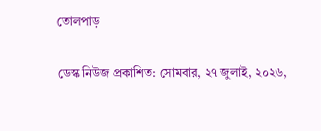তোলপাড়

ডেস্ক নিউজ প্রকাশিত: সোমবার, ২৭ জুলাই, ২০২৬,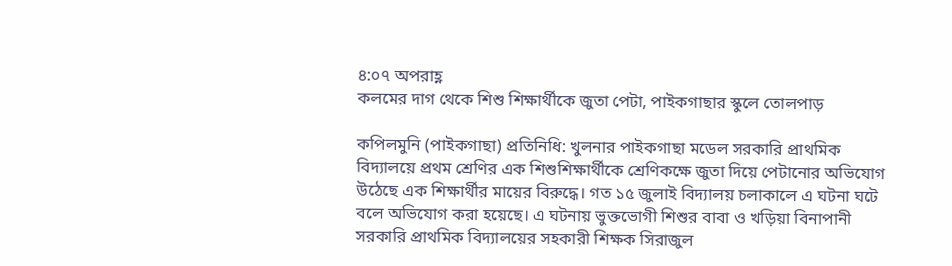৪:০৭ অপরাহ্ণ
কলমের দাগ থেকে শিশু শিক্ষার্থীকে জুতা পেটা, পাইকগাছার স্কুলে তোলপাড়

কপিলমুনি (পাইকগাছা) প্রতিনিধি: খুলনার পাইকগাছা মডেল সরকারি প্রাথমিক বিদ্যালয়ে প্রথম শ্রেণির এক শিশুশিক্ষার্থীকে শ্রেণিকক্ষে জুতা দিয়ে পেটানোর অভিযোগ উঠেছে এক শিক্ষার্থীর মায়ের বিরুদ্ধে। গত ১৫ জুলাই বিদ্যালয় চলাকালে এ ঘটনা ঘটে বলে অভিযোগ করা হয়েছে। এ ঘটনায় ভুক্তভোগী শিশুর বাবা ও খড়িয়া বিনাপানী সরকারি প্রাথমিক বিদ্যালয়ের সহকারী শিক্ষক সিরাজুল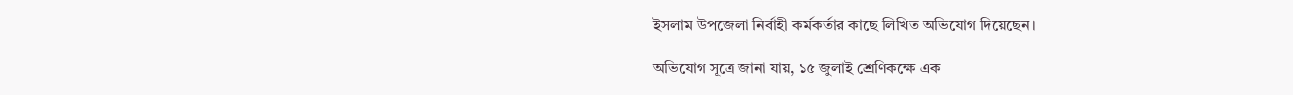ইসলাম উপজেলা নির্বাহী কর্মকর্তার কাছে লিখিত অভিযোগ দিয়েছেন।

অভিযোগ সূত্রে জানা যায়, ১৫ জুলাই শ্রেণিকক্ষে এক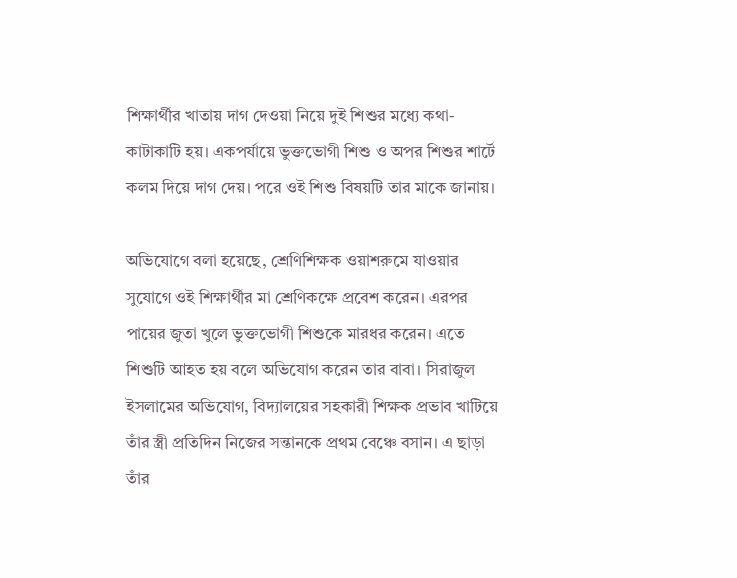শিক্ষার্থীর খাতায় দাগ দেওয়া নিয়ে দুই শিশুর মধ্যে কথা-কাটাকাটি হয়। একপর্যায়ে ভুক্তভোগী শিশু ও অপর শিশুর শার্টে কলম দিয়ে দাগ দেয়। পরে ওই শিশু বিষয়টি তার মাকে জানায়।

অভিযোগে বলা হয়েছে, শ্রেণিশিক্ষক ওয়াশরুমে যাওয়ার সুযোগে ওই শিক্ষার্থীর মা শ্রেণিকক্ষে প্রবেশ করেন। এরপর পায়ের জুতা খুলে ভুক্তভোগী শিশুকে মারধর করেন। এতে শিশুটি আহত হয় বলে অভিযোগ করেন তার বাবা। সিরাজুল ইসলামের অভিযোগ, বিদ্যালয়ের সহকারী শিক্ষক প্রভাব খাটিয়ে তাঁর স্ত্রী প্রতিদিন নিজের সন্তানকে প্রথম বেঞ্চে বসান। এ ছাড়া তাঁর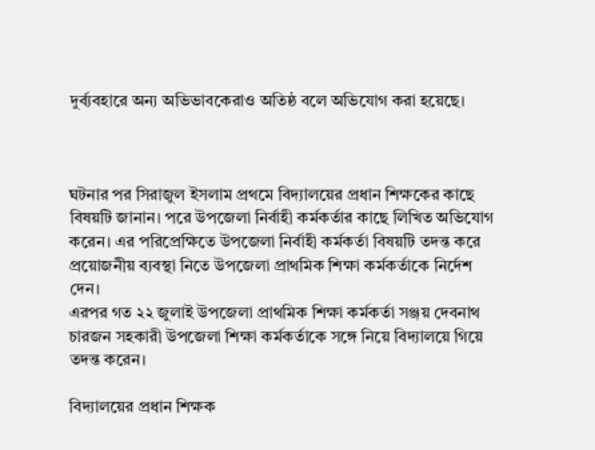দুর্ব্যবহারে অন্য অভিভাবকেরাও অতিষ্ঠ বলে অভিযোগ করা হয়েছে।



ঘটনার পর সিরাজুল ইসলাম প্রথমে বিদ্যালয়ের প্রধান শিক্ষকের কাছে বিষয়টি জানান। পরে উপজেলা নির্বাহী কর্মকর্তার কাছে লিখিত অভিযোগ করেন। এর পরিপ্রেক্ষিতে উপজেলা নির্বাহী কর্মকর্তা বিষয়টি তদন্ত করে প্রয়োজনীয় ব্যবস্থা নিতে উপজেলা প্রাথমিক শিক্ষা কর্মকর্তাকে নির্দেশ দেন।
এরপর গত ২২ জুলাই উপজেলা প্রাথমিক শিক্ষা কর্মকর্তা সঞ্জয় দেবনাথ চারজন সহকারী উপজেলা শিক্ষা কর্মকর্তাকে সঙ্গে নিয়ে বিদ্যালয়ে গিয়ে তদন্ত করেন।

বিদ্যালয়ের প্রধান শিক্ষক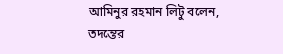আমিনুর রহমান লিটু বলেন, তদন্তের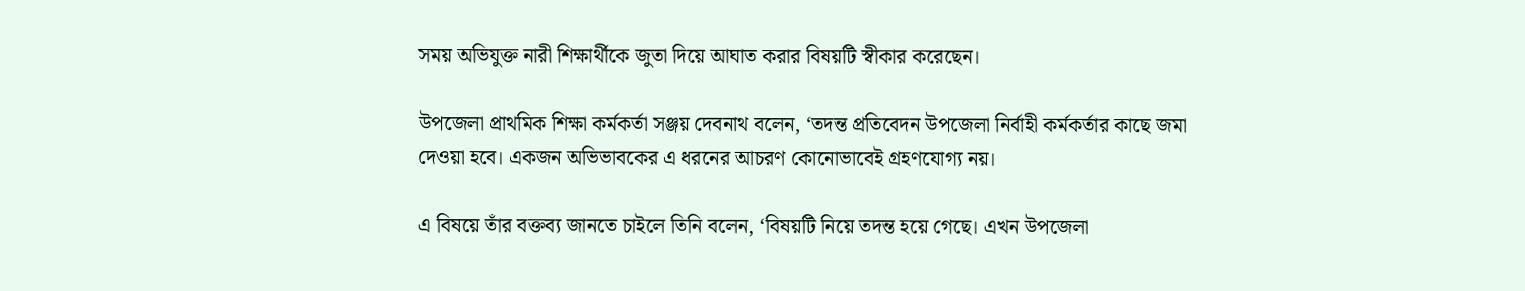সময় অভিযুক্ত নারী শিক্ষার্থীকে জুতা দিয়ে আঘাত করার বিষয়টি স্বীকার করেছেন।

উপজেলা প্রাথমিক শিক্ষা কর্মকর্তা সঞ্জয় দেবনাথ বলেন, ‘তদন্ত প্রতিবেদন উপজেলা নির্বাহী কর্মকর্তার কাছে জমা দেওয়া হবে। একজন অভিভাবকের এ ধরনের আচরণ কোনোভাবেই গ্রহণযোগ্য নয়।

এ বিষয়ে তাঁর বক্তব্য জানতে চাইলে তিনি বলেন, ‘বিষয়টি নিয়ে তদন্ত হয়ে গেছে। এখন উপজেলা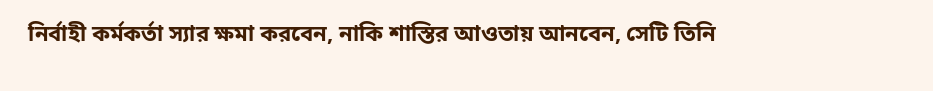নির্বাহী কর্মকর্তা স্যার ক্ষমা করবেন, নাকি শাস্তির আওতায় আনবেন, সেটি তিনি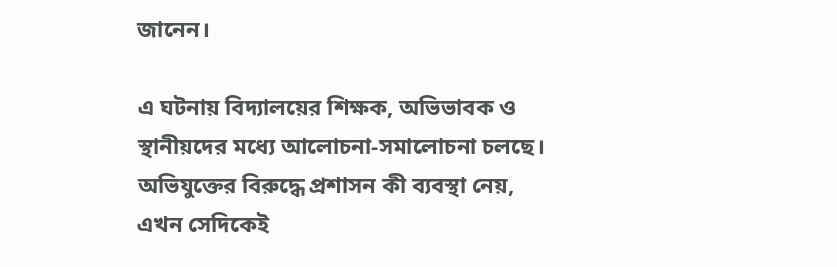জানেন।

এ ঘটনায় বিদ্যালয়ের শিক্ষক, অভিভাবক ও স্থানীয়দের মধ্যে আলোচনা-সমালোচনা চলছে। অভিযুক্তের বিরুদ্ধে প্রশাসন কী ব্যবস্থা নেয়, এখন সেদিকেই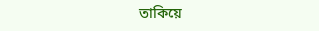তাকিয়ে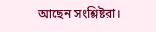আছেন সংশ্লিষ্টরা।